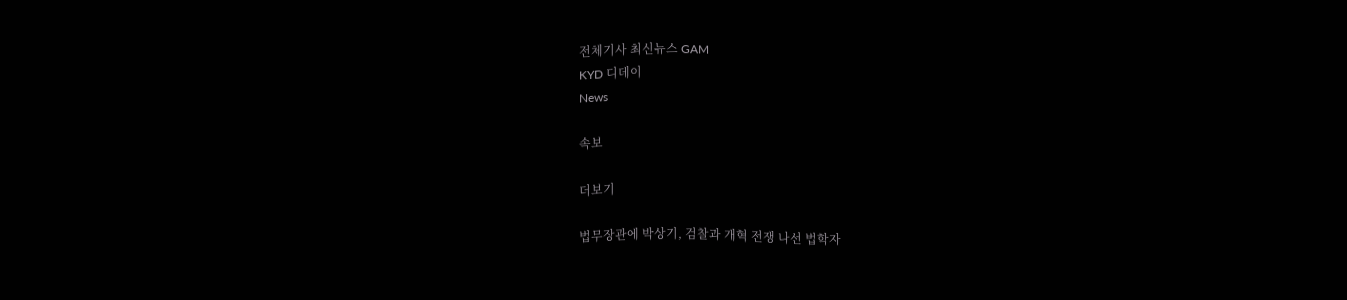전체기사 최신뉴스 GAM
KYD 디데이
News

속보

더보기

법무장관에 박상기, 검찰과 개혁 전쟁 나선 법학자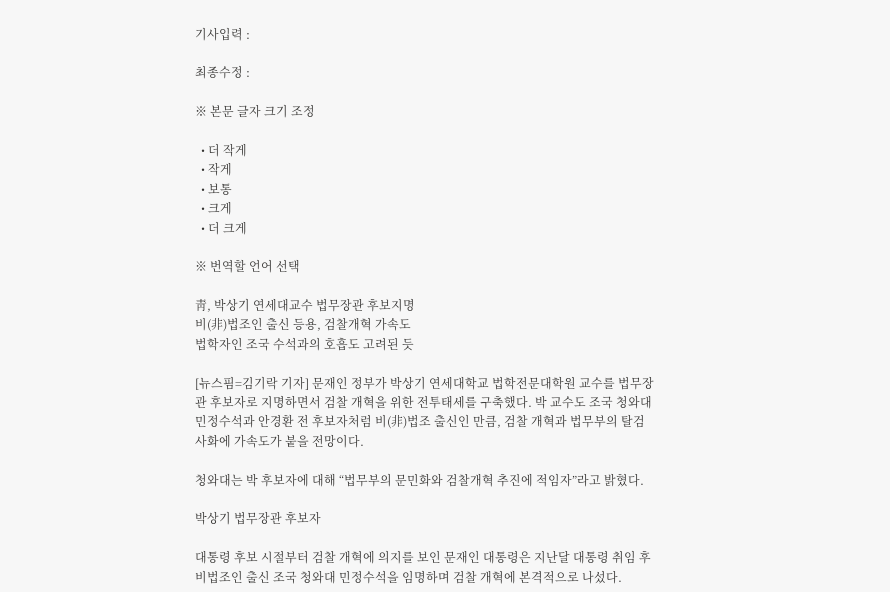기사입력 :

최종수정 :

※ 본문 글자 크기 조정

  • 더 작게
  • 작게
  • 보통
  • 크게
  • 더 크게

※ 번역할 언어 선택

靑, 박상기 연세대교수 법무장관 후보지명
비(非)법조인 출신 등용, 검찰개혁 가속도
법학자인 조국 수석과의 호흡도 고려된 듯

[뉴스핌=김기락 기자] 문재인 정부가 박상기 연세대학교 법학전문대학원 교수를 법무장관 후보자로 지명하면서 검찰 개혁을 위한 전투태세를 구축했다. 박 교수도 조국 청와대 민정수석과 안경환 전 후보자처럼 비(非)법조 출신인 만큼, 검찰 개혁과 법무부의 탈검사화에 가속도가 붙을 전망이다.

청와대는 박 후보자에 대해 “법무부의 문민화와 검찰개혁 추진에 적임자”라고 밝혔다.

박상기 법무장관 후보자

대통령 후보 시절부터 검찰 개혁에 의지를 보인 문재인 대통령은 지난달 대통령 취임 후 비법조인 출신 조국 청와대 민정수석을 임명하며 검찰 개혁에 본격적으로 나섰다.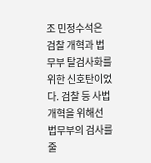조 민정수석은 검찰 개혁과 법무부 탈검사화를 위한 신호탄이었다. 검찰 등 사법 개혁을 위해선 법무부의 검사를 줄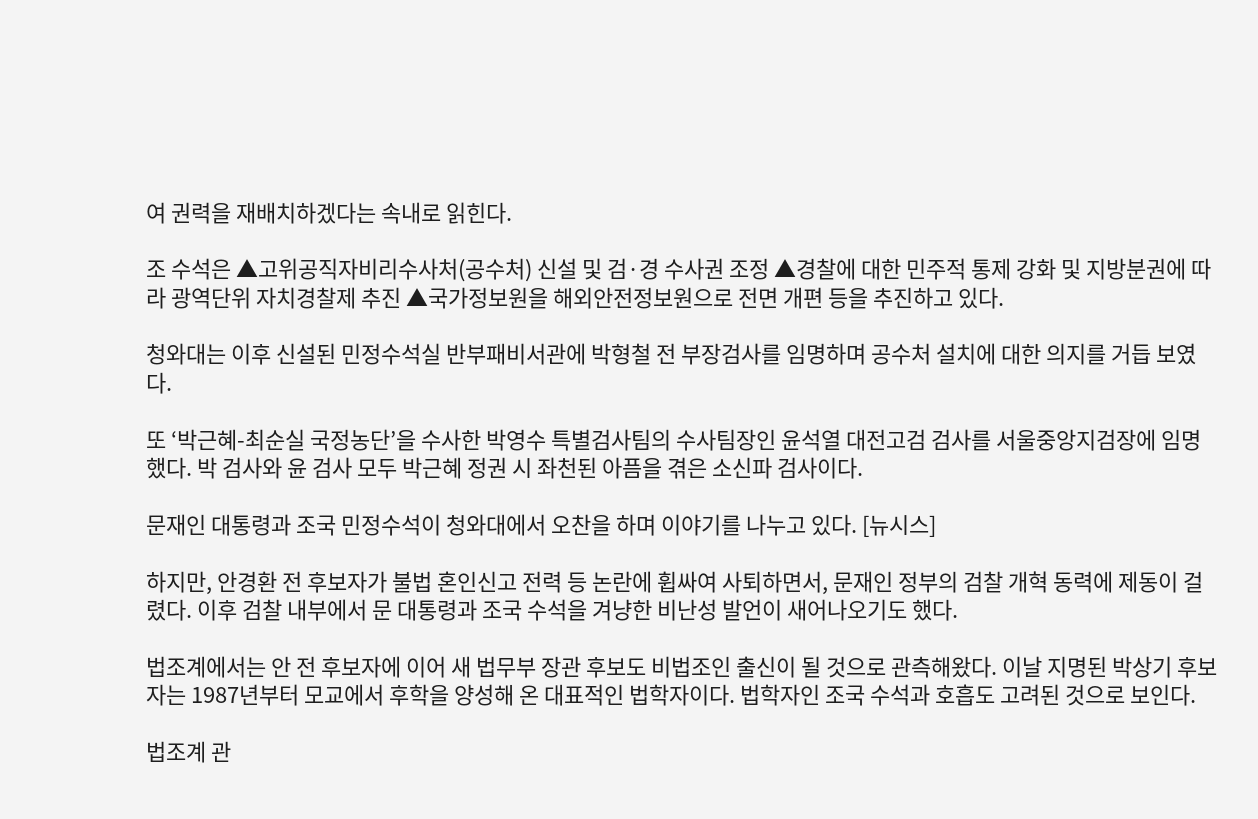여 권력을 재배치하겠다는 속내로 읽힌다.

조 수석은 ▲고위공직자비리수사처(공수처) 신설 및 검·경 수사권 조정 ▲경찰에 대한 민주적 통제 강화 및 지방분권에 따라 광역단위 자치경찰제 추진 ▲국가정보원을 해외안전정보원으로 전면 개편 등을 추진하고 있다.

청와대는 이후 신설된 민정수석실 반부패비서관에 박형철 전 부장검사를 임명하며 공수처 설치에 대한 의지를 거듭 보였다.

또 ‘박근혜-최순실 국정농단’을 수사한 박영수 특별검사팀의 수사팀장인 윤석열 대전고검 검사를 서울중앙지검장에 임명했다. 박 검사와 윤 검사 모두 박근혜 정권 시 좌천된 아픔을 겪은 소신파 검사이다.

문재인 대통령과 조국 민정수석이 청와대에서 오찬을 하며 이야기를 나누고 있다. [뉴시스]

하지만, 안경환 전 후보자가 불법 혼인신고 전력 등 논란에 휩싸여 사퇴하면서, 문재인 정부의 검찰 개혁 동력에 제동이 걸렸다. 이후 검찰 내부에서 문 대통령과 조국 수석을 겨냥한 비난성 발언이 새어나오기도 했다.

법조계에서는 안 전 후보자에 이어 새 법무부 장관 후보도 비법조인 출신이 될 것으로 관측해왔다. 이날 지명된 박상기 후보자는 1987년부터 모교에서 후학을 양성해 온 대표적인 법학자이다. 법학자인 조국 수석과 호흡도 고려된 것으로 보인다.

법조계 관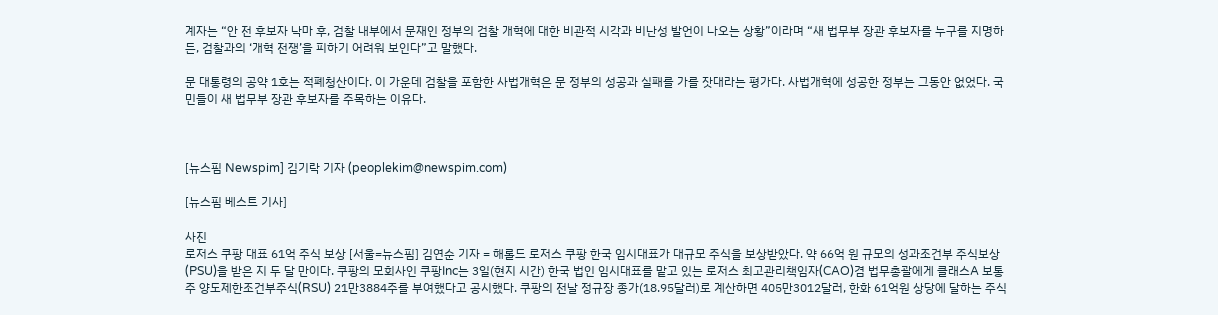계자는 “안 전 후보자 낙마 후, 검찰 내부에서 문재인 정부의 검찰 개혁에 대한 비관적 시각과 비난성 발언이 나오는 상황”이라며 “새 법무부 장관 후보자를 누구를 지명하든, 검찰과의 ‘개혁 전쟁’을 피하기 어려워 보인다”고 말했다.

문 대통령의 공약 1호는 적폐청산이다. 이 가운데 검찰을 포함한 사법개혁은 문 정부의 성공과 실패를 가를 잣대라는 평가다. 사법개혁에 성공한 정부는 그동안 없었다. 국민들이 새 법무부 장관 후보자를 주목하는 이유다.



[뉴스핌 Newspim] 김기락 기자 (peoplekim@newspim.com)

[뉴스핌 베스트 기사]

사진
로저스 쿠팡 대표 61억 주식 보상 [서울=뉴스핌] 김연순 기자 = 해롤드 로저스 쿠팡 한국 임시대표가 대규모 주식을 보상받았다. 약 66억 원 규모의 성과조건부 주식보상(PSU)을 받은 지 두 달 만이다. 쿠팡의 모회사인 쿠팡Inc는 3일(현지 시간) 한국 법인 임시대표를 맡고 있는 로저스 최고관리책임자(CAO)겸 법무총괄에게 클래스A 보통주 양도제한조건부주식(RSU) 21만3884주를 부여했다고 공시했다. 쿠팡의 전날 정규장 종가(18.95달러)로 계산하면 405만3012달러, 한화 61억원 상당에 달하는 주식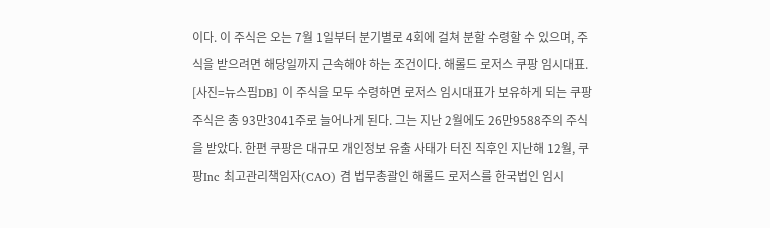이다. 이 주식은 오는 7월 1일부터 분기별로 4회에 걸쳐 분할 수령할 수 있으며, 주식을 받으려면 해당일까지 근속해야 하는 조건이다. 해롤드 로저스 쿠팡 임시대표. [사진=뉴스핌DB] 이 주식을 모두 수령하면 로저스 임시대표가 보유하게 되는 쿠팡 주식은 총 93만3041주로 늘어나게 된다. 그는 지난 2월에도 26만9588주의 주식을 받았다. 한편 쿠팡은 대규모 개인정보 유출 사태가 터진 직후인 지난해 12월, 쿠팡Inc 최고관리책임자(CAO) 겸 법무총괄인 해롤드 로저스를 한국법인 임시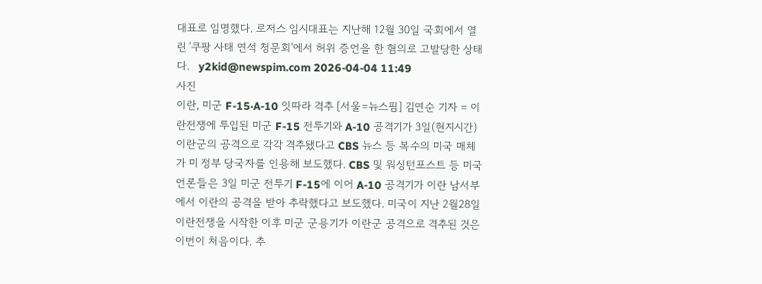대표로 임명했다. 로저스 임시대표는 지난해 12월 30일 국회에서 열린 '쿠팡 사태 연석 청문회'에서 허위 증언을 한 혐의로 고발당한 상태다.   y2kid@newspim.com 2026-04-04 11:49
사진
이란, 미군 F-15·A-10 잇따라 격추 [서울=뉴스핌] 김연순 기자 = 이란전쟁에 투입된 미군 F-15 전투기와 A-10 공격기가 3일(현지시간) 이란군의 공격으로 각각 격추됐다고 CBS 뉴스 등 복수의 미국 매체가 미 정부 당국자를 인용해 보도했다. CBS 및 워싱턴포스트 등 미국 언론들은 3일 미군 전투기 F-15에 이어 A-10 공격기가 이란 남서부에서 이란의 공격을 받아 추락했다고 보도했다. 미국이 지난 2월28일 이란전쟁을 시작한 이후 미군 군용기가 이란군 공격으로 격추된 것은 이번이 처음이다. 추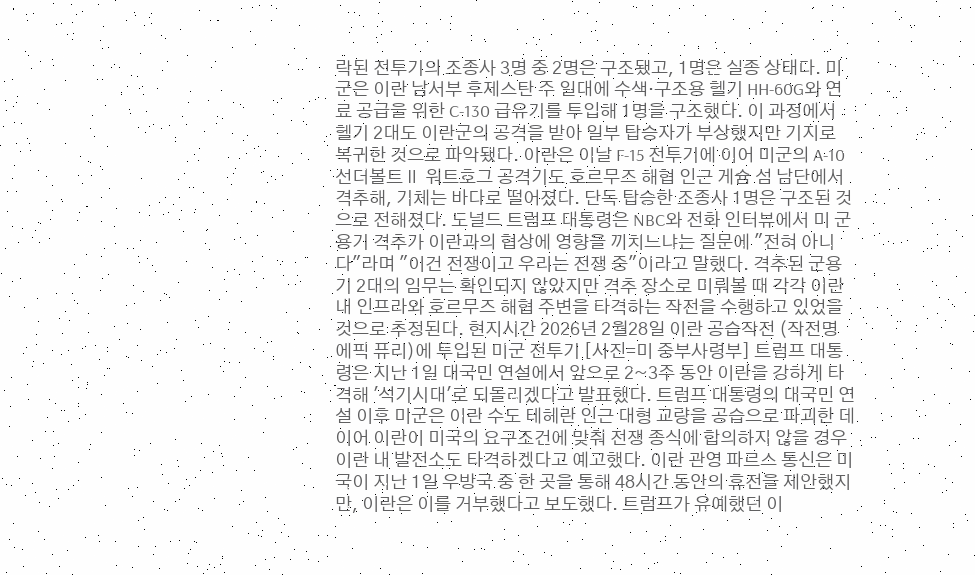락된 전투기의 조종사 3명 중 2명은 구조됐고, 1명은 실종 상태다. 미군은 이란 남서부 후제스탄 주 일대에 수색·구조용 헬기 HH-60G와 연료 공급을 위한 C-130 급유기를 투입해 1명을 구조했다. 이 과정에서 헬기 2대도 이란군의 공격을 받아 일부 탑승자가 부상했지만 기지로 복귀한 것으로 파악됐다. 이란은 이날 F-15 전투기에 이어 미군의 A-10 선더볼트Ⅱ 워트호그 공격기도 호르무즈 해협 인근 게슘 섬 남단에서 격추해, 기체는 바다로 떨어졌다. 단독 탑승한 조종사 1명은 구조된 것으로 전해졌다. 도널드 트럼프 대통령은 NBC와 전화 인터뷰에서 미 군용기 격추가 이란과의 협상에 영향을 끼치느냐는 질문에 "전혀 아니다"라며 "이건 전쟁이고 우리는 전쟁 중"이라고 말했다. 격추된 군용기 2대의 임무는 확인되지 않았지만 격추 장소로 미뤄볼 때 각각 이란 내 인프라와 호르무즈 해협 주변을 타격하는 작전을 수행하고 있었을 것으로 추정된다. 현지시간 2026년 2월28일 이란 공습작전 (작전명 에픽 퓨리)에 투입된 미군 전투기 [사진=미 중부사령부] 트럼프 대통령은 지난 1일 대국민 연설에서 앞으로 2~3주 동안 이란을 강하게 타격해 '석기시대'로 되돌리겠다고 발표했다. 트럼프 대통령의 대국민 연설 이후 미군은 이란 수도 테헤란 인근 대형 교량을 공습으로 파괴한 데 이어 이란이 미국의 요구조건에 맞춰 전쟁 종식에 합의하지 않을 경우 이란 내 발전소도 타격하겠다고 예고했다. 이란 관영 파르스 통신은 미국이 지난 1일 우방국 중 한 곳을 통해 48시간 동안의 휴전을 제안했지만, 이란은 이를 거부했다고 보도했다. 트럼프가 유예했던 이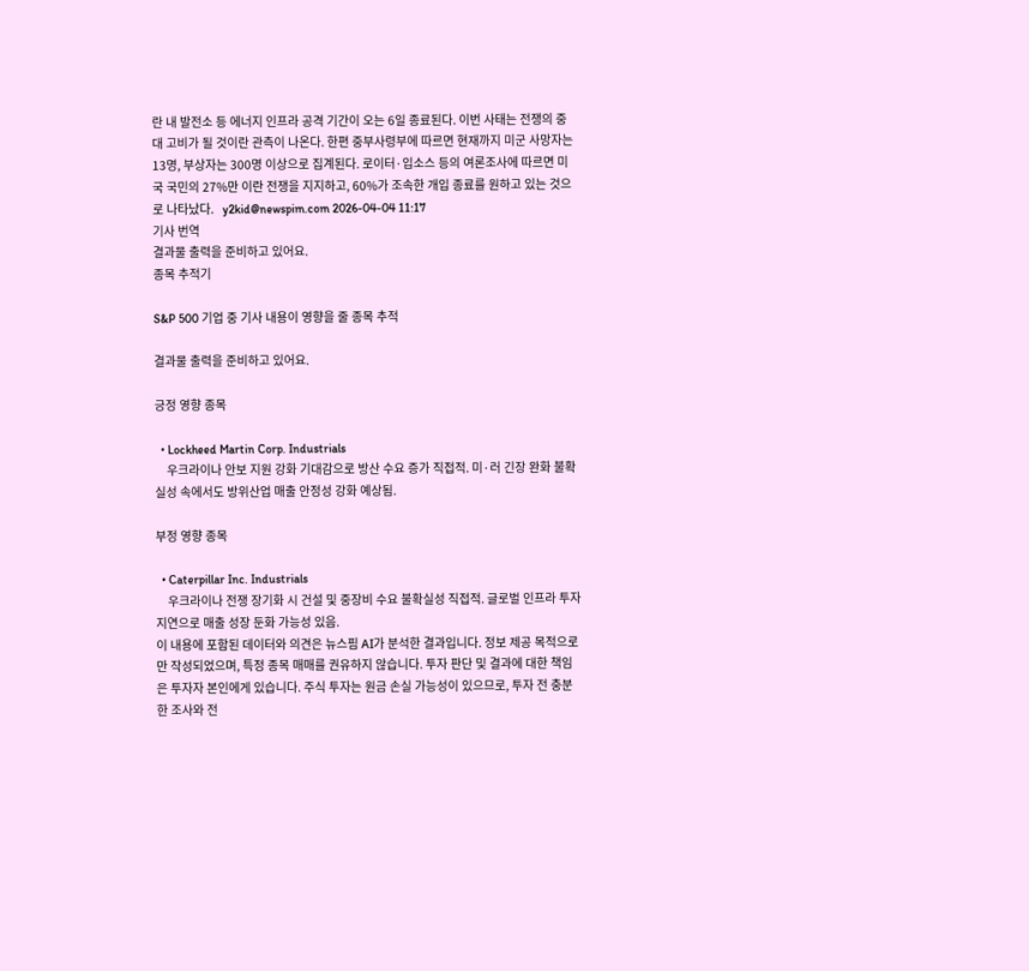란 내 발전소 등 에너지 인프라 공격 기간이 오는 6일 종료된다. 이번 사태는 전쟁의 중대 고비가 될 것이란 관측이 나온다. 한편 중부사령부에 따르면 현재까지 미군 사망자는 13명, 부상자는 300명 이상으로 집계된다. 로이터·입소스 등의 여론조사에 따르면 미국 국민의 27%만 이란 전쟁을 지지하고, 60%가 조속한 개입 종료를 원하고 있는 것으로 나타났다.   y2kid@newspim.com 2026-04-04 11:17
기사 번역
결과물 출력을 준비하고 있어요.
종목 추적기

S&P 500 기업 중 기사 내용이 영향을 줄 종목 추적

결과물 출력을 준비하고 있어요.

긍정 영향 종목

  • Lockheed Martin Corp. Industrials
    우크라이나 안보 지원 강화 기대감으로 방산 수요 증가 직접적. 미·러 긴장 완화 불확실성 속에서도 방위산업 매출 안정성 강화 예상됨.

부정 영향 종목

  • Caterpillar Inc. Industrials
    우크라이나 전쟁 장기화 시 건설 및 중장비 수요 불확실성 직접적. 글로벌 인프라 투자 지연으로 매출 성장 둔화 가능성 있음.
이 내용에 포함된 데이터와 의견은 뉴스핌 AI가 분석한 결과입니다. 정보 제공 목적으로만 작성되었으며, 특정 종목 매매를 권유하지 않습니다. 투자 판단 및 결과에 대한 책임은 투자자 본인에게 있습니다. 주식 투자는 원금 손실 가능성이 있으므로, 투자 전 충분한 조사와 전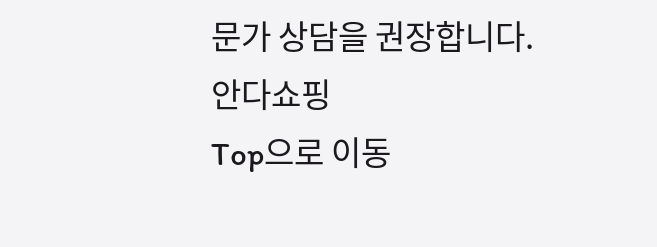문가 상담을 권장합니다.
안다쇼핑
Top으로 이동